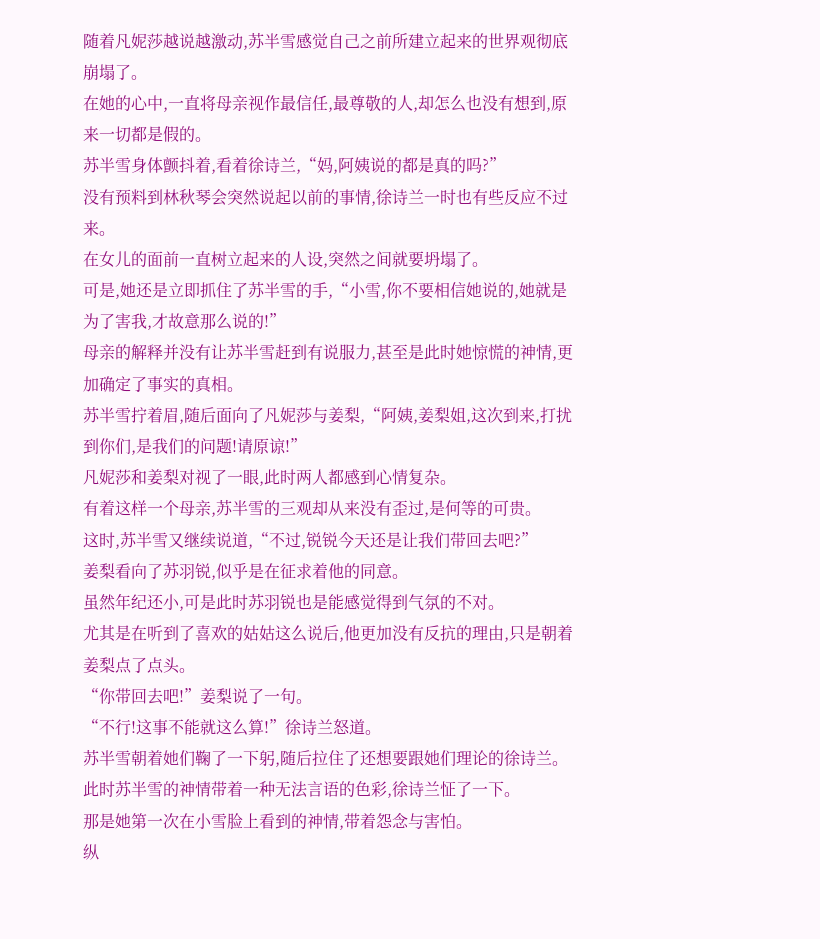随着凡妮莎越说越激动,苏半雪感觉自己之前所建立起来的世界观彻底崩塌了。
在她的心中,一直将母亲视作最信任,最尊敬的人,却怎么也没有想到,原来一切都是假的。
苏半雪身体颤抖着,看着徐诗兰,“妈,阿姨说的都是真的吗?”
没有预料到林秋琴会突然说起以前的事情,徐诗兰一时也有些反应不过来。
在女儿的面前一直树立起来的人设,突然之间就要坍塌了。
可是,她还是立即抓住了苏半雪的手,“小雪,你不要相信她说的,她就是为了害我,才故意那么说的!”
母亲的解释并没有让苏半雪赶到有说服力,甚至是此时她惊慌的神情,更加确定了事实的真相。
苏半雪拧着眉,随后面向了凡妮莎与姜梨,“阿姨,姜梨姐,这次到来,打扰到你们,是我们的问题!请原谅!”
凡妮莎和姜梨对视了一眼,此时两人都感到心情复杂。
有着这样一个母亲,苏半雪的三观却从来没有歪过,是何等的可贵。
这时,苏半雪又继续说道,“不过,锐锐今天还是让我们带回去吧?”
姜梨看向了苏羽锐,似乎是在征求着他的同意。
虽然年纪还小,可是此时苏羽锐也是能感觉得到气氛的不对。
尤其是在听到了喜欢的姑姑这么说后,他更加没有反抗的理由,只是朝着姜梨点了点头。
“你带回去吧!”姜梨说了一句。
“不行!这事不能就这么算!”徐诗兰怒道。
苏半雪朝着她们鞠了一下躬,随后拉住了还想要跟她们理论的徐诗兰。
此时苏半雪的神情带着一种无法言语的色彩,徐诗兰怔了一下。
那是她第一次在小雪脸上看到的神情,带着怨念与害怕。
纵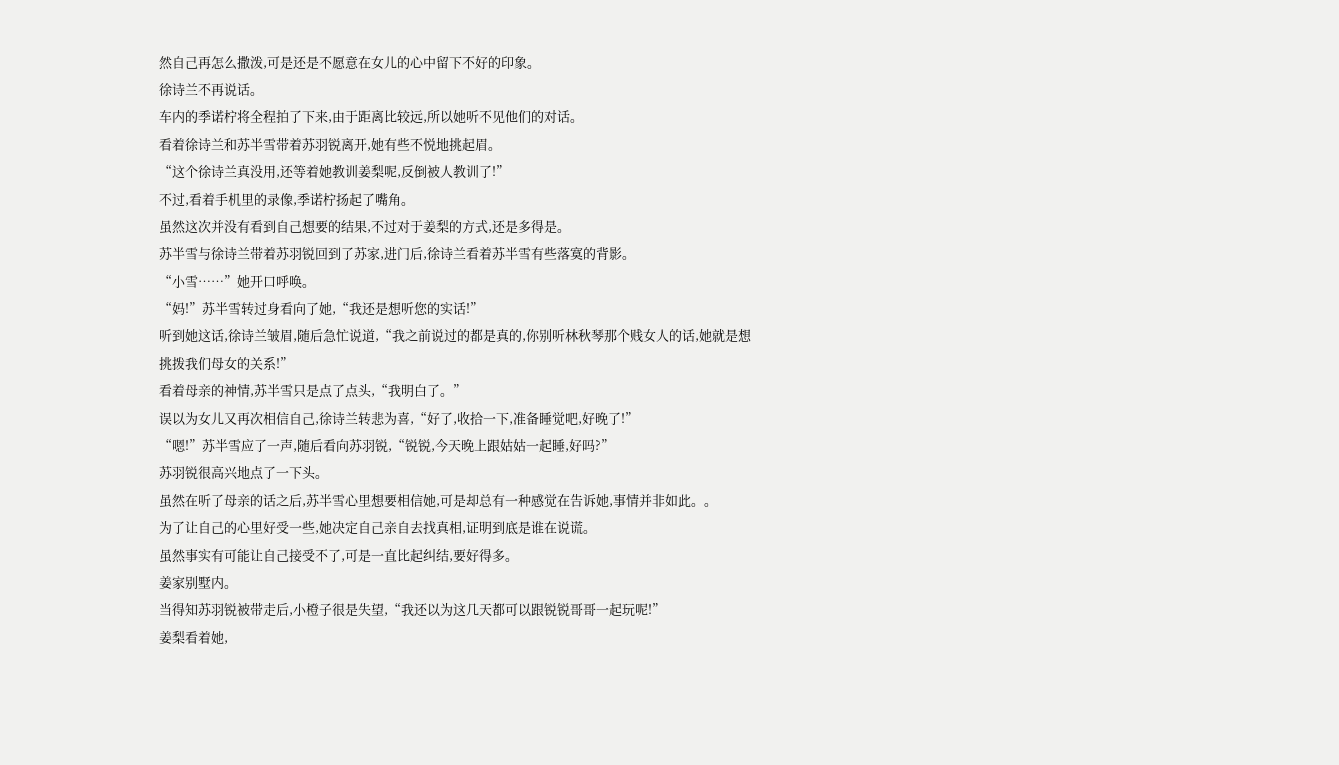然自己再怎么撒泼,可是还是不愿意在女儿的心中留下不好的印象。
徐诗兰不再说话。
车内的季诺柠将全程拍了下来,由于距离比较远,所以她听不见他们的对话。
看着徐诗兰和苏半雪带着苏羽锐离开,她有些不悦地挑起眉。
“这个徐诗兰真没用,还等着她教训姜梨呢,反倒被人教训了!”
不过,看着手机里的录像,季诺柠扬起了嘴角。
虽然这次并没有看到自己想要的结果,不过对于姜梨的方式,还是多得是。
苏半雪与徐诗兰带着苏羽锐回到了苏家,进门后,徐诗兰看着苏半雪有些落寞的背影。
“小雪……”她开口呼唤。
“妈!”苏半雪转过身看向了她,“我还是想听您的实话!”
听到她这话,徐诗兰皱眉,随后急忙说道,“我之前说过的都是真的,你别听林秋琴那个贱女人的话,她就是想挑拨我们母女的关系!”
看着母亲的神情,苏半雪只是点了点头,“我明白了。”
误以为女儿又再次相信自己,徐诗兰转悲为喜,“好了,收拾一下,准备睡觉吧,好晚了!”
“嗯!”苏半雪应了一声,随后看向苏羽锐,“锐锐,今天晚上跟姑姑一起睡,好吗?”
苏羽锐很高兴地点了一下头。
虽然在听了母亲的话之后,苏半雪心里想要相信她,可是却总有一种感觉在告诉她,事情并非如此。。
为了让自己的心里好受一些,她决定自己亲自去找真相,证明到底是谁在说谎。
虽然事实有可能让自己接受不了,可是一直比起纠结,要好得多。
姜家别墅内。
当得知苏羽锐被带走后,小橙子很是失望,“我还以为这几天都可以跟锐锐哥哥一起玩呢!”
姜梨看着她,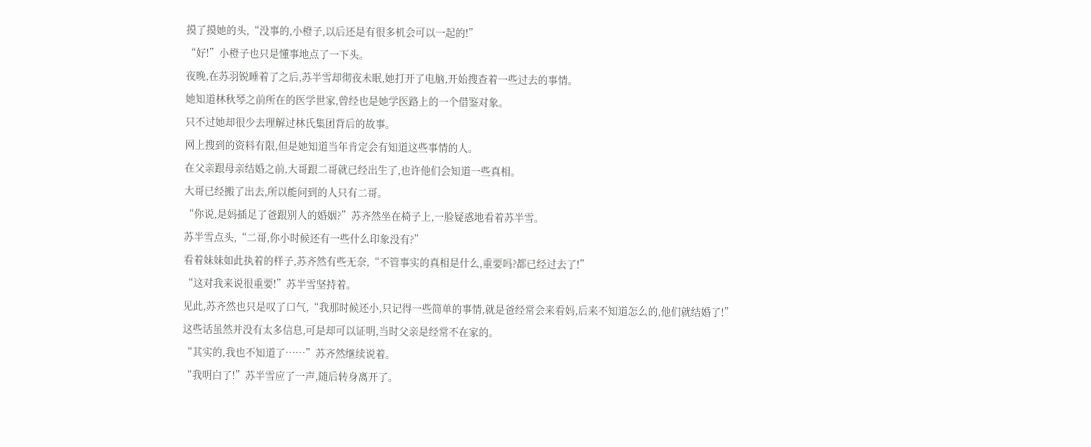摸了摸她的头,“没事的,小橙子,以后还是有很多机会可以一起的!”
“好!”小橙子也只是懂事地点了一下头。
夜晚,在苏羽锐睡着了之后,苏半雪却彻夜未眠,她打开了电脑,开始搜查着一些过去的事情。
她知道林秋琴之前所在的医学世家,曾经也是她学医路上的一个借鉴对象。
只不过她却很少去理解过林氏集团背后的故事。
网上搜到的资料有限,但是她知道当年肯定会有知道这些事情的人。
在父亲跟母亲结婚之前,大哥跟二哥就已经出生了,也许他们会知道一些真相。
大哥已经搬了出去,所以能问到的人只有二哥。
“你说,是妈插足了爸跟别人的婚姻?”苏齐然坐在椅子上,一脸疑惑地看着苏半雪。
苏半雪点头,“二哥,你小时候还有一些什么印象没有?”
看着妹妹如此执着的样子,苏齐然有些无奈,“不管事实的真相是什么,重要吗?都已经过去了!”
“这对我来说很重要!”苏半雪坚持着。
见此,苏齐然也只是叹了口气,“我那时候还小,只记得一些简单的事情,就是爸经常会来看妈,后来不知道怎么的,他们就结婚了!”
这些话虽然并没有太多信息,可是却可以证明,当时父亲是经常不在家的。
“其实的,我也不知道了……”苏齐然继续说着。
“我明白了!”苏半雪应了一声,随后转身离开了。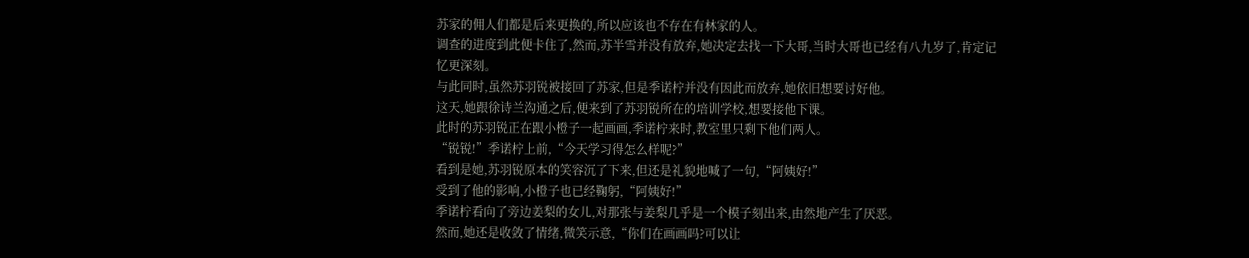苏家的佣人们都是后来更换的,所以应该也不存在有林家的人。
调查的进度到此便卡住了,然而,苏半雪并没有放弃,她决定去找一下大哥,当时大哥也已经有八九岁了,肯定记忆更深刻。
与此同时,虽然苏羽锐被接回了苏家,但是季诺柠并没有因此而放弃,她依旧想要讨好他。
这天,她跟徐诗兰沟通之后,便来到了苏羽锐所在的培训学校,想要接他下课。
此时的苏羽锐正在跟小橙子一起画画,季诺柠来时,教室里只剩下他们两人。
“锐锐!”季诺柠上前,“今天学习得怎么样呢?”
看到是她,苏羽锐原本的笑容沉了下来,但还是礼貌地喊了一句,“阿姨好!”
受到了他的影响,小橙子也已经鞠躬,“阿姨好!”
季诺柠看向了旁边姜梨的女儿,对那张与姜梨几乎是一个模子刻出来,由然地产生了厌恶。
然而,她还是收敛了情绪,微笑示意,“你们在画画吗?可以让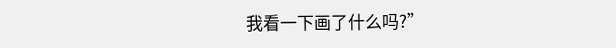我看一下画了什么吗?”